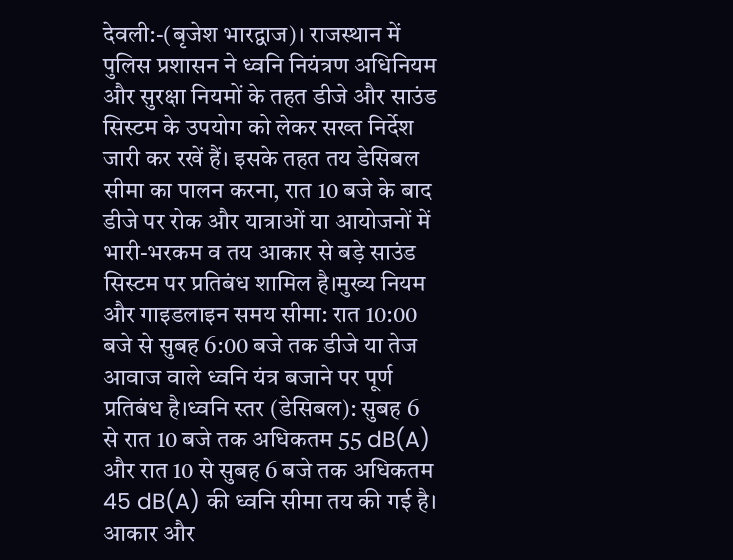देवली:-(बृजेश भारद्वाज)। राजस्थान में पुलिस प्रशासन ने ध्वनि नियंत्रण अधिनियम और सुरक्षा नियमों के तहत डीजे और साउंड सिस्टम के उपयोग को लेकर सख्त निर्देश जारी कर रखें हैं। इसके तहत तय डेसिबल सीमा का पालन करना, रात 10 बजे के बाद डीजे पर रोक और यात्राओं या आयोजनों में भारी-भरकम व तय आकार से बड़े साउंड सिस्टम पर प्रतिबंध शामिल है।मुख्य नियम और गाइडलाइन समय सीमा: रात 10:00 बजे से सुबह 6:00 बजे तक डीजे या तेज आवाज वाले ध्वनि यंत्र बजाने पर पूर्ण प्रतिबंध है।ध्वनि स्तर (डेसिबल): सुबह 6 से रात 10 बजे तक अधिकतम 55 dB(A) और रात 10 से सुबह 6 बजे तक अधिकतम 45 dB(A) की ध्वनि सीमा तय की गई है।
आकार और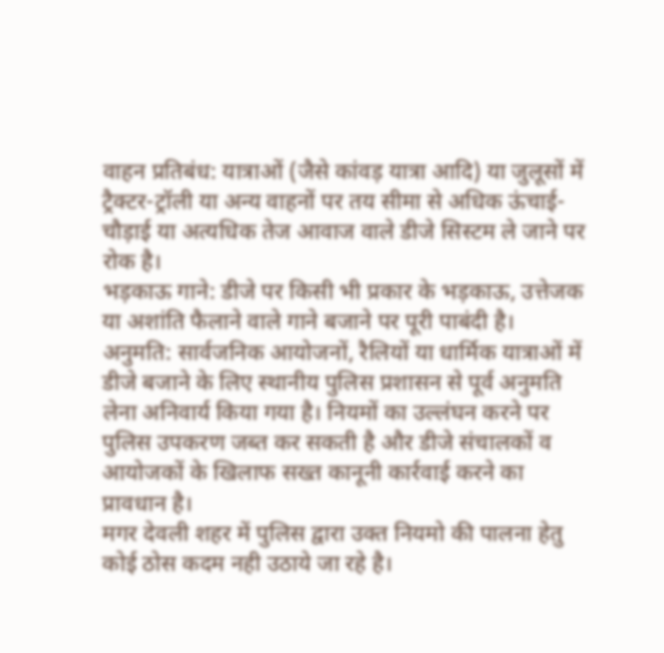वाहन प्रतिबंध: यात्राओं (जैसे कांवड़ यात्रा आदि) या जुलूसों में ट्रैक्टर-ट्रॉली या अन्य वाहनों पर तय सीमा से अधिक ऊंचाई-चौड़ाई या अत्यधिक तेज आवाज वाले डीजे सिस्टम ले जाने पर रोक है।
भड़काऊ गाने: डीजे पर किसी भी प्रकार के भड़काऊ, उत्तेजक या अशांति फैलाने वाले गाने बजाने पर पूरी पाबंदी है।
अनुमति: सार्वजनिक आयोजनों, रैलियों या धार्मिक यात्राओं में डीजे बजाने के लिए स्थानीय पुलिस प्रशासन से पूर्व अनुमति लेना अनिवार्य किया गया है। नियमों का उल्लंघन करने पर पुलिस उपकरण जब्त कर सकती है और डीजे संचालकों व आयोजकों के खिलाफ सख्त कानूनी कार्रवाई करने का प्रावधान है।
मगर देवली शहर में पुलिस द्वारा उक्त नियमो की पालना हेतु कोई ठोस कदम नही उठाये जा रहे है।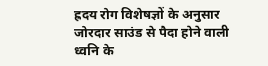ह्रदय रोग विशेषज्ञों के अनुसार जोरदार साउंड से पैदा होने वाली ध्वनि के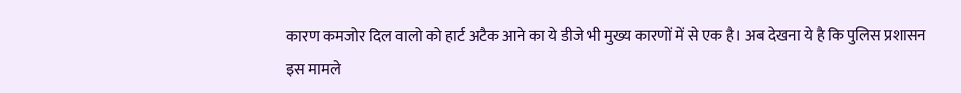कारण कमजोर दिल वालो को हार्ट अटैक आने का ये डीजे भी मुख्य कारणों में से एक है। अब देखना ये है कि पुलिस प्रशासन इस मामले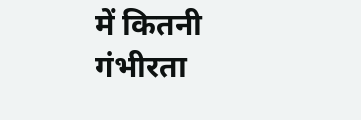में कितनी गंभीरता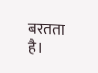बरतता है।